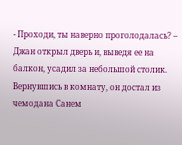- Проходи, ты наверно проголодалась? – Джан открыл дверь и, выведя ее на балкон, усадил за небольшой столик. Вернувшись в комнату, он достал из чемодана Санем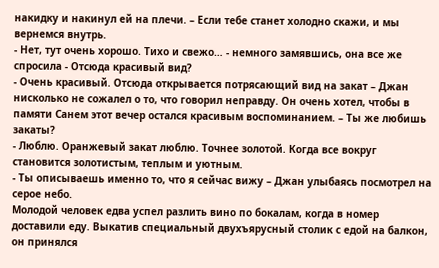накидку и накинул ей на плечи. – Если тебе станет холодно скажи, и мы вернемся внутрь.
- Нет, тут очень хорошо. Тихо и свежо… - немного замявшись, она все же спросила - Отсюда красивый вид?
- Очень красивый. Отсюда открывается потрясающий вид на закат – Джан нисколько не сожалел о то, что говорил неправду. Он очень хотел, чтобы в памяти Санем этот вечер остался красивым воспоминанием. – Ты же любишь закаты?
- Люблю. Оранжевый закат люблю. Точнее золотой. Когда все вокруг становится золотистым, теплым и уютным.
- Ты описываешь именно то, что я сейчас вижу – Джан улыбаясь посмотрел на серое небо.
Молодой человек едва успел разлить вино по бокалам, когда в номер доставили еду. Выкатив специальный двухъярусный столик с едой на балкон, он принялся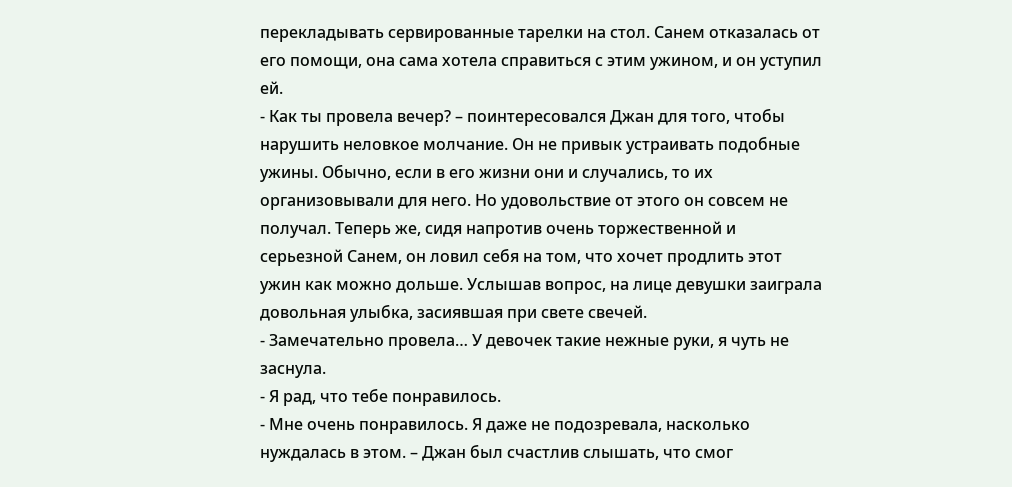перекладывать сервированные тарелки на стол. Санем отказалась от его помощи, она сама хотела справиться с этим ужином, и он уступил ей.
- Как ты провела вечер? – поинтересовался Джан для того, чтобы нарушить неловкое молчание. Он не привык устраивать подобные ужины. Обычно, если в его жизни они и случались, то их организовывали для него. Но удовольствие от этого он совсем не получал. Теперь же, сидя напротив очень торжественной и серьезной Санем, он ловил себя на том, что хочет продлить этот ужин как можно дольше. Услышав вопрос, на лице девушки заиграла довольная улыбка, засиявшая при свете свечей.
- Замечательно провела… У девочек такие нежные руки, я чуть не заснула.
- Я рад, что тебе понравилось.
- Мне очень понравилось. Я даже не подозревала, насколько нуждалась в этом. – Джан был счастлив слышать, что смог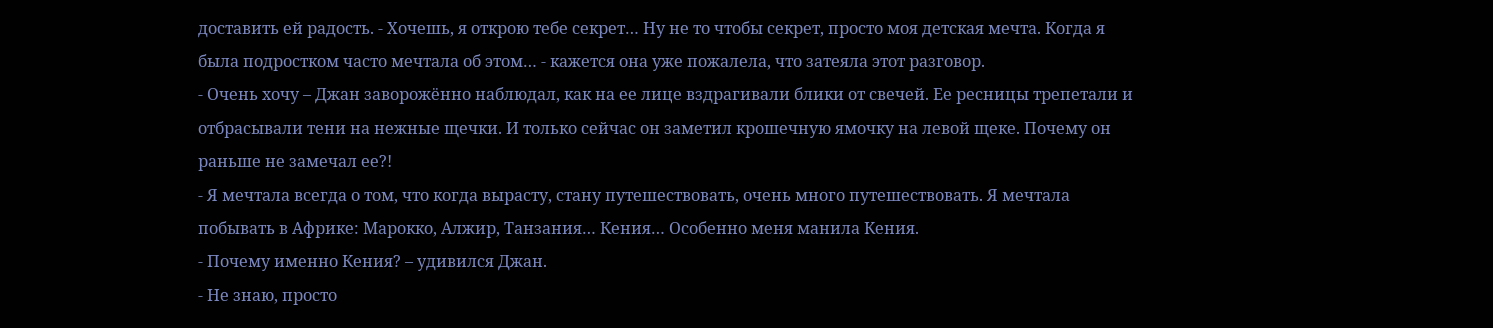доставить ей радость. - Хочешь, я открою тебе секрет… Ну не то чтобы секрет, просто моя детская мечта. Когда я была подростком часто мечтала об этом… - кажется она уже пожалела, что затеяла этот разговор.
- Очень хочу – Джан заворожённо наблюдал, как на ее лице вздрагивали блики от свечей. Ее ресницы трепетали и отбрасывали тени на нежные щечки. И только сейчас он заметил крошечную ямочку на левой щеке. Почему он раньше не замечал ее?!
- Я мечтала всегда о том, что когда вырасту, стану путешествовать, очень много путешествовать. Я мечтала побывать в Африке: Марокко, Алжир, Танзания… Кения… Особенно меня манила Кения.
- Почему именно Кения? – удивился Джан.
- Не знаю, просто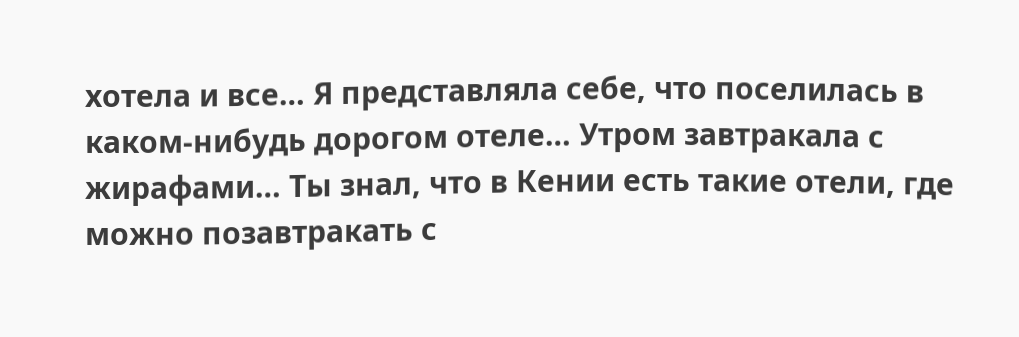хотела и все… Я представляла себе, что поселилась в каком-нибудь дорогом отеле… Утром завтракала с жирафами… Ты знал, что в Кении есть такие отели, где можно позавтракать с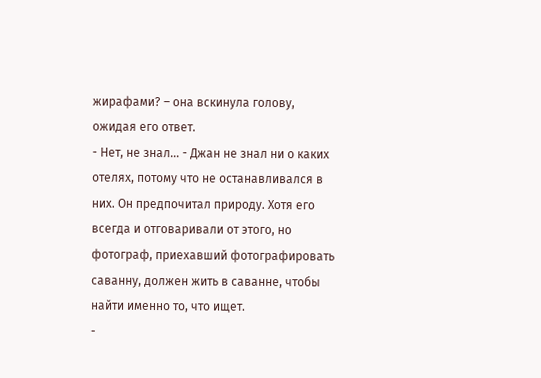жирафами? – она вскинула голову, ожидая его ответ.
- Нет, не знал… - Джан не знал ни о каких отелях, потому что не останавливался в них. Он предпочитал природу. Хотя его всегда и отговаривали от этого, но фотограф, приехавший фотографировать саванну, должен жить в саванне, чтобы найти именно то, что ищет.
-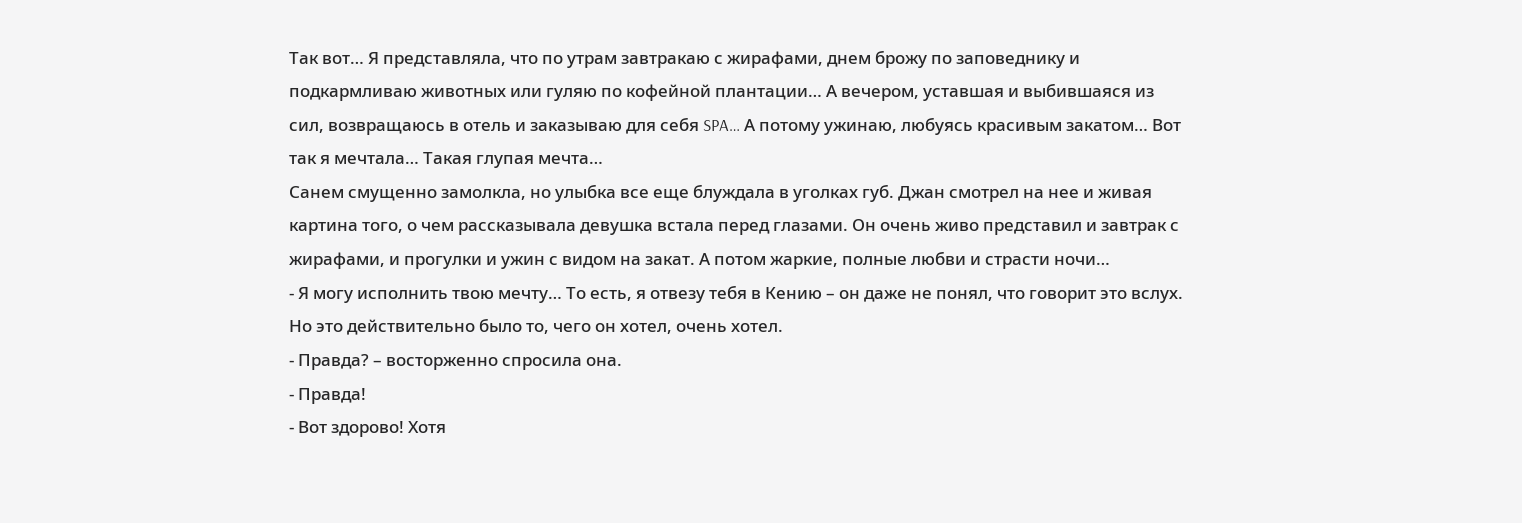Так вот… Я представляла, что по утрам завтракаю с жирафами, днем брожу по заповеднику и подкармливаю животных или гуляю по кофейной плантации… А вечером, уставшая и выбившаяся из сил, возвращаюсь в отель и заказываю для себя SPA… А потому ужинаю, любуясь красивым закатом… Вот так я мечтала… Такая глупая мечта…
Санем смущенно замолкла, но улыбка все еще блуждала в уголках губ. Джан смотрел на нее и живая картина того, о чем рассказывала девушка встала перед глазами. Он очень живо представил и завтрак с жирафами, и прогулки и ужин с видом на закат. А потом жаркие, полные любви и страсти ночи…
- Я могу исполнить твою мечту… То есть, я отвезу тебя в Кению – он даже не понял, что говорит это вслух. Но это действительно было то, чего он хотел, очень хотел.
- Правда? – восторженно спросила она.
- Правда!
- Вот здорово! Хотя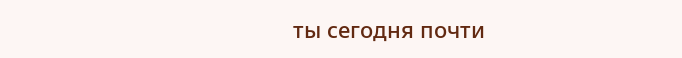ты сегодня почти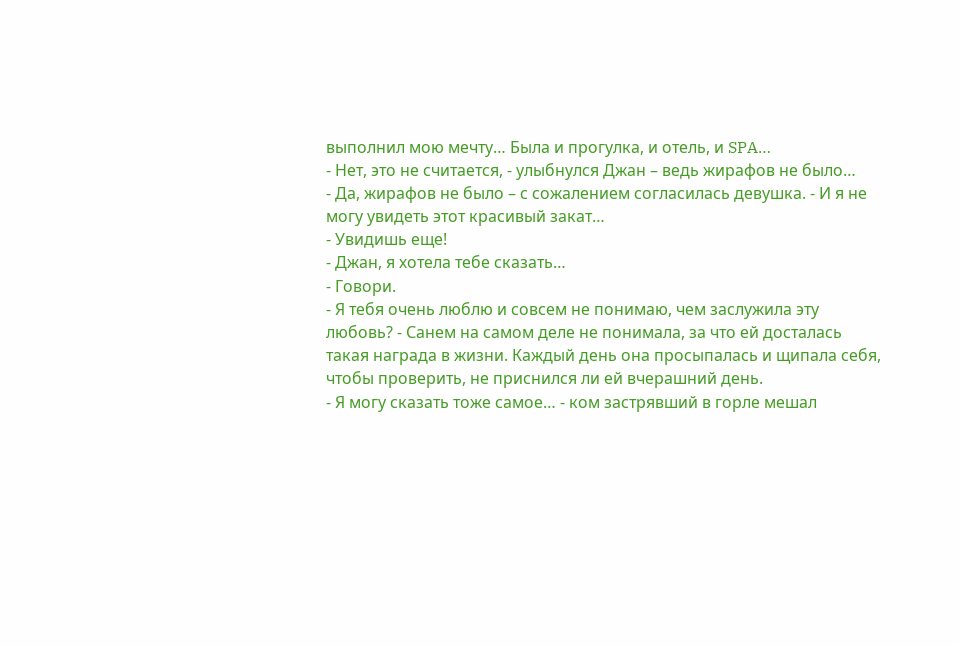выполнил мою мечту… Была и прогулка, и отель, и SPA…
- Нет, это не считается, - улыбнулся Джан – ведь жирафов не было…
- Да, жирафов не было – с сожалением согласилась девушка. - И я не могу увидеть этот красивый закат…
- Увидишь еще!
- Джан, я хотела тебе сказать…
- Говори.
- Я тебя очень люблю и совсем не понимаю, чем заслужила эту любовь? - Санем на самом деле не понимала, за что ей досталась такая награда в жизни. Каждый день она просыпалась и щипала себя, чтобы проверить, не приснился ли ей вчерашний день.
- Я могу сказать тоже самое… - ком застрявший в горле мешал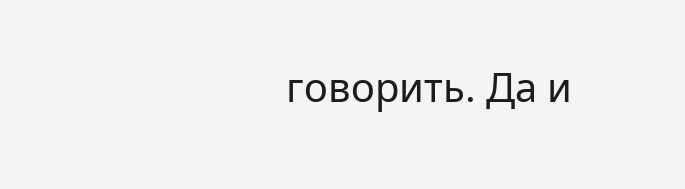говорить. Да и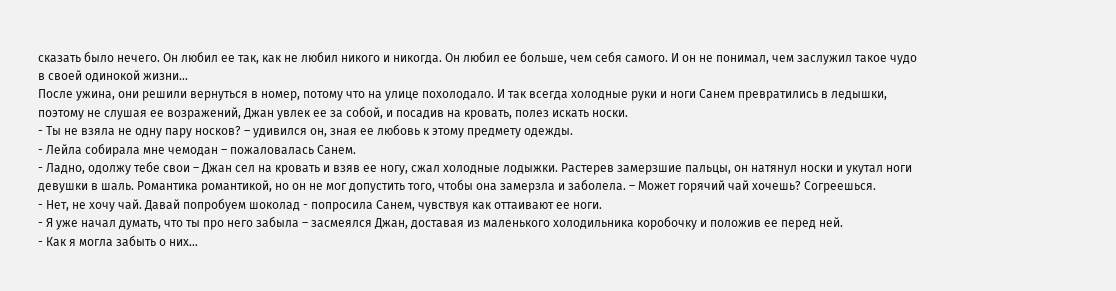сказать было нечего. Он любил ее так, как не любил никого и никогда. Он любил ее больше, чем себя самого. И он не понимал, чем заслужил такое чудо в своей одинокой жизни…
После ужина, они решили вернуться в номер, потому что на улице похолодало. И так всегда холодные руки и ноги Санем превратились в ледышки, поэтому не слушая ее возражений, Джан увлек ее за собой, и посадив на кровать, полез искать носки.
- Ты не взяла не одну пару носков? – удивился он, зная ее любовь к этому предмету одежды.
- Лейла собирала мне чемодан – пожаловалась Санем.
- Ладно, одолжу тебе свои – Джан сел на кровать и взяв ее ногу, сжал холодные лодыжки. Растерев замерзшие пальцы, он натянул носки и укутал ноги девушки в шаль. Романтика романтикой, но он не мог допустить того, чтобы она замерзла и заболела. – Может горячий чай хочешь? Согреешься.
- Нет, не хочу чай. Давай попробуем шоколад - попросила Санем, чувствуя как оттаивают ее ноги.
- Я уже начал думать, что ты про него забыла – засмеялся Джан, доставая из маленького холодильника коробочку и положив ее перед ней.
- Как я могла забыть о них…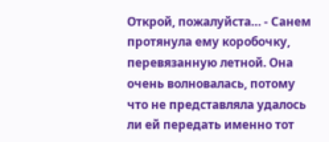Открой, пожалуйста… - Санем протянула ему коробочку, перевязанную летной. Она очень волновалась, потому что не представляла удалось ли ей передать именно тот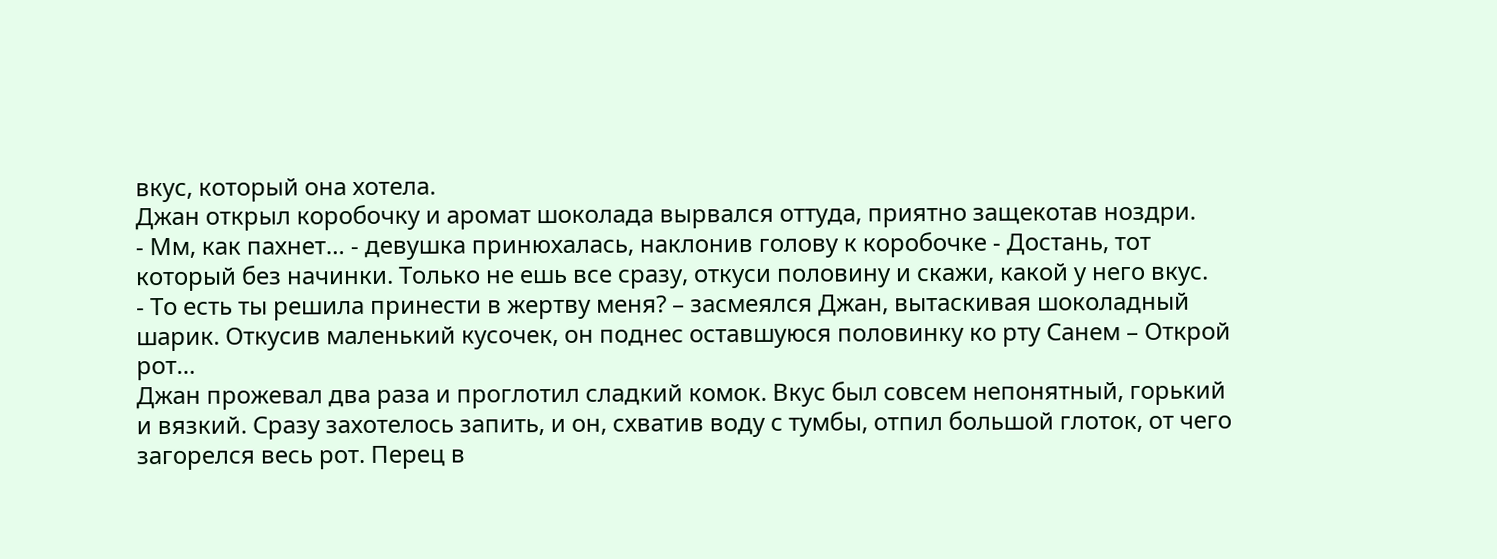вкус, который она хотела.
Джан открыл коробочку и аромат шоколада вырвался оттуда, приятно защекотав ноздри.
- Мм, как пахнет… - девушка принюхалась, наклонив голову к коробочке - Достань, тот который без начинки. Только не ешь все сразу, откуси половину и скажи, какой у него вкус.
- То есть ты решила принести в жертву меня? – засмеялся Джан, вытаскивая шоколадный шарик. Откусив маленький кусочек, он поднес оставшуюся половинку ко рту Санем – Открой рот…
Джан прожевал два раза и проглотил сладкий комок. Вкус был совсем непонятный, горький и вязкий. Сразу захотелось запить, и он, схватив воду с тумбы, отпил большой глоток, от чего загорелся весь рот. Перец в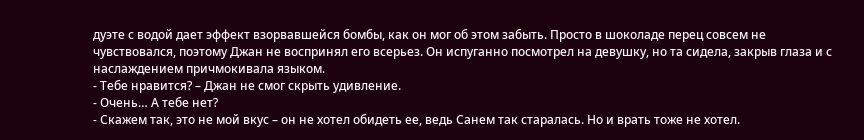дуэте с водой дает эффект взорвавшейся бомбы, как он мог об этом забыть. Просто в шоколаде перец совсем не чувствовался, поэтому Джан не воспринял его всерьез. Он испуганно посмотрел на девушку, но та сидела, закрыв глаза и с наслаждением причмокивала языком.
- Тебе нравится? – Джан не смог скрыть удивление.
- Очень… А тебе нет?
- Скажем так, это не мой вкус – он не хотел обидеть ее, ведь Санем так старалась. Но и врать тоже не хотел.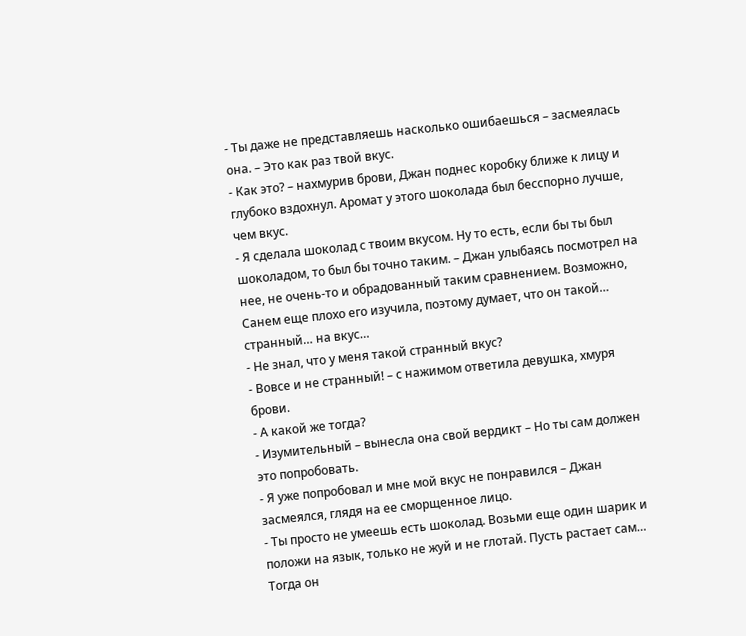- Ты даже не представляешь насколько ошибаешься – засмеялась она. – Это как раз твой вкус.
- Как это? – нахмурив брови, Джан поднес коробку ближе к лицу и глубоко вздохнул. Аромат у этого шоколада был бесспорно лучше, чем вкус.
- Я сделала шоколад с твоим вкусом. Ну то есть, если бы ты был шоколадом, то был бы точно таким. – Джан улыбаясь посмотрел на нее, не очень-то и обрадованный таким сравнением. Возможно, Санем еще плохо его изучила, поэтому думает, что он такой… странный… на вкус…
- Не знал, что у меня такой странный вкус?
- Вовсе и не странный! – с нажимом ответила девушка, хмуря брови.
- А какой же тогда?
- Изумительный – вынесла она свой вердикт – Но ты сам должен это попробовать.
- Я уже попробовал и мне мой вкус не понравился – Джан засмеялся, глядя на ее сморщенное лицо.
- Ты просто не умеешь есть шоколад. Возьми еще один шарик и положи на язык, только не жуй и не глотай. Пусть растает сам… Тогда он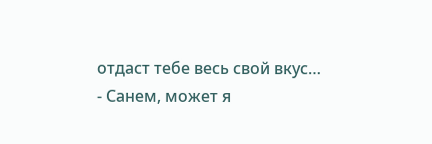отдаст тебе весь свой вкус…
- Санем, может я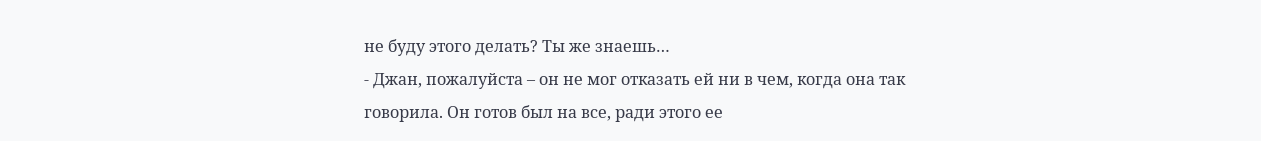не буду этого делать? Ты же знаешь…
- Джан, пожалуйста – он не мог отказать ей ни в чем, когда она так говорила. Он готов был на все, ради этого ее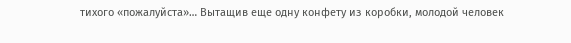тихого «пожалуйста»… Вытащив еще одну конфету из коробки, молодой человек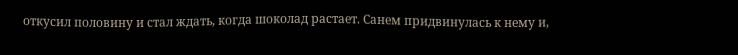откусил половину и стал ждать, когда шоколад растает. Санем придвинулась к нему и,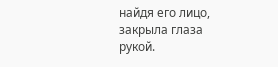найдя его лицо, закрыла глаза рукой.